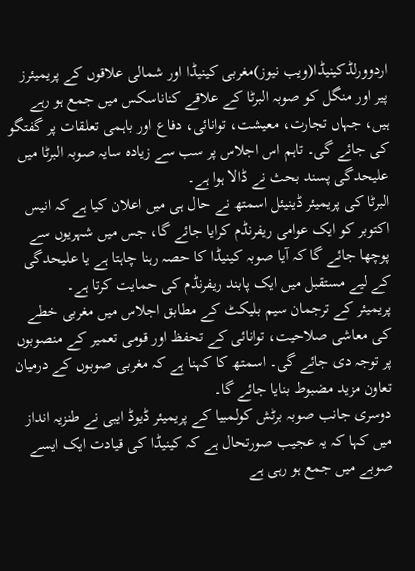اردوورلڈکینیڈا(ویب نیوز)مغربی کینیڈا اور شمالی علاقوں کے پریمیئرز پیر اور منگل کو صوبہ البرٹا کے علاقے کناناسکس میں جمع ہو رہے ہیں، جہاں تجارت، معیشت، توانائی، دفاع اور باہمی تعلقات پر گفتگو کی جائے گی۔ تاہم اس اجلاس پر سب سے زیادہ سایہ صوبہ البرٹا میں علیحدگی پسند بحث نے ڈالا ہوا ہے۔
البرٹا کی پریمیئر ڈینیئل اسمتھ نے حال ہی میں اعلان کیا ہے کہ انیس اکتوبر کو ایک عوامی ریفرنڈم کرایا جائے گا، جس میں شہریوں سے پوچھا جائے گا کہ آیا صوبہ کینیڈا کا حصہ رہنا چاہتا ہے یا علیحدگی کے لیے مستقبل میں ایک پابند ریفرنڈم کی حمایت کرتا ہے۔
پریمیئر کے ترجمان سیم بلیکٹ کے مطابق اجلاس میں مغربی خطے کی معاشی صلاحیت، توانائی کے تحفظ اور قومی تعمیر کے منصوبوں پر توجہ دی جائے گی۔ اسمتھ کا کہنا ہے کہ مغربی صوبوں کے درمیان تعاون مزید مضبوط بنایا جائے گا۔
دوسری جانب صوبہ برٹش کولمبیا کے پریمیئر ڈیوڈ ایبی نے طنزیہ انداز میں کہا کہ یہ عجیب صورتحال ہے کہ کینیڈا کی قیادت ایک ایسے صوبے میں جمع ہو رہی ہے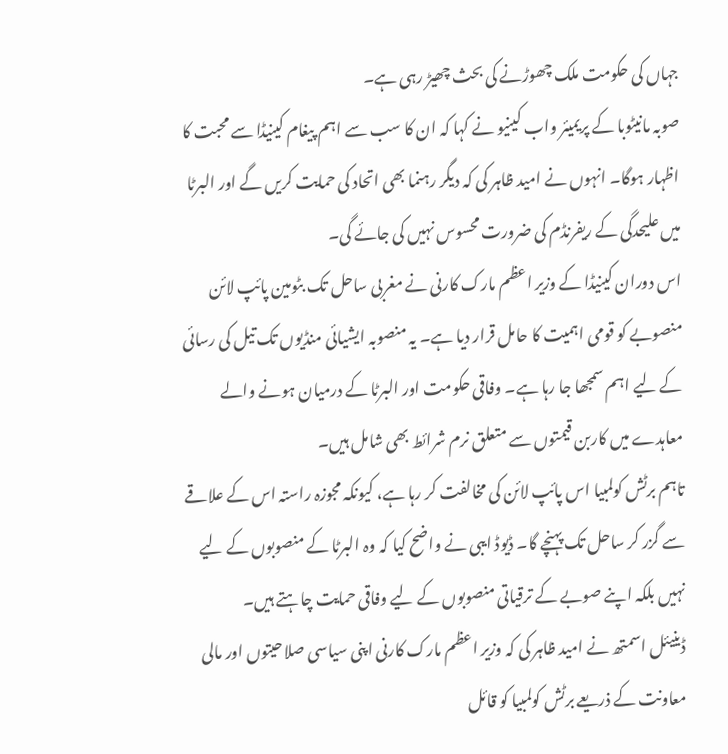جہاں کی حکومت ملک چھوڑنے کی بحث چھیڑ رہی ہے۔
صوبہ مانیٹوبا کے پریمیئر واب کینیو نے کہا کہ ان کا سب سے اہم پیغام کینیڈا سے محبت کا اظہار ہوگا۔ انہوں نے امید ظاہر کی کہ دیگر رہنما بھی اتحاد کی حمایت کریں گے اور البرٹا میں علیحدگی کے ریفرنڈم کی ضرورت محسوس نہیں کی جائے گی۔
اس دوران کینیڈا کے وزیر اعظم مارک کارنی نے مغربی ساحل تک بٹومین پائپ لائن منصوبے کو قومی اہمیت کا حامل قرار دیا ہے۔ یہ منصوبہ ایشیائی منڈیوں تک تیل کی رسائی کے لیے اہم سمجھا جا رہا ہے۔ وفاقی حکومت اور البرٹا کے درمیان ہونے والے معاہدے میں کاربن قیمتوں سے متعلق نرم شرائط بھی شامل ہیں۔
تاہم برٹش کولمبیا اس پائپ لائن کی مخالفت کر رہا ہے، کیونکہ مجوزہ راستہ اس کے علاقے سے گزر کر ساحل تک پہنچے گا۔ ڈیوڈ ایبی نے واضح کیا کہ وہ البرٹا کے منصوبوں کے لیے نہیں بلکہ اپنے صوبے کے ترقیاتی منصوبوں کے لیے وفاقی حمایت چاہتے ہیں۔
ڈینیئل اسمتھ نے امید ظاہر کی کہ وزیر اعظم مارک کارنی اپنی سیاسی صلاحیتوں اور مالی معاونت کے ذریعے برٹش کولمبیا کو قائل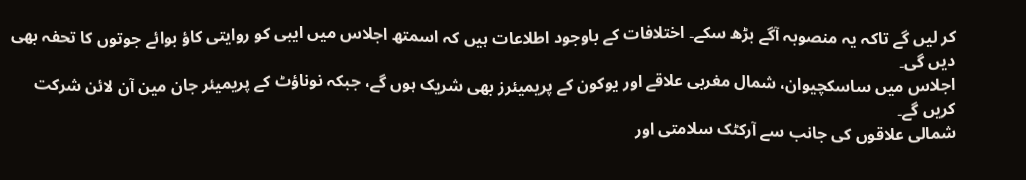کر لیں گے تاکہ یہ منصوبہ آگے بڑھ سکے۔ اختلافات کے باوجود اطلاعات ہیں کہ اسمتھ اجلاس میں ایبی کو روایتی کاؤ بوائے جوتوں کا تحفہ بھی دیں گی۔
اجلاس میں ساسکچیوان، شمال مغربی علاقے اور یوکون کے پریمیئرز بھی شریک ہوں گے، جبکہ نوناؤٹ کے پریمیئر جان مین آن لائن شرکت کریں گے۔
شمالی علاقوں کی جانب سے آرکٹک سلامتی اور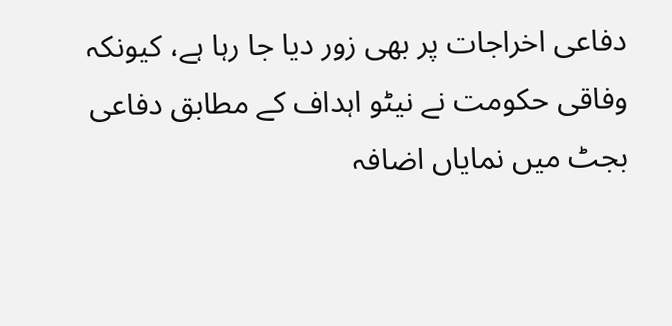دفاعی اخراجات پر بھی زور دیا جا رہا ہے، کیونکہ وفاقی حکومت نے نیٹو اہداف کے مطابق دفاعی بجٹ میں نمایاں اضافہ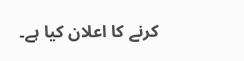کرنے کا اعلان کیا ہے۔